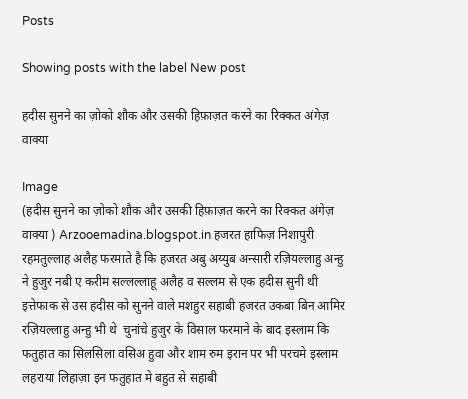Posts

Showing posts with the label New post

हदीस सुनने का ज़ोको शौक और उसकी हिफ़ाज़त करने का रिक्कत अंगेज़ वाक्या

Image
(हदीस सुनने का ज़ोको शौक और उसकी हिफ़ाज़त करने का रिक्कत अंगेज़ वाक्या ) Arzooemadina.blogspot.in हजरत हाफिज़ निशापुरी रहमतुल्लाह अलैह फरमाते है कि हजरत अबु अय्युब अन्सारी रज़ियल्लाहु अन्हु ने हुजुर नबी ए करीम सल्लल्लाहू अलैह व सल्लम से एक हदीस सुनी थी इत्तेफाक से उस हदीस को सुनने वाले मशहुर सहाबी हजरत उकबा बिन आमिर रज़ियल्लाहु अन्हु भी थे  चुनांचे हुजुर के विसाल फरमाने के बाद इस्लाम कि फतुहात का सिलसिला वसिअ हुवा और शाम रुम इरान पर भी परचमे इस्लाम लहराया लिहाज़ा इन फतुहात मे बहुत से सहाबी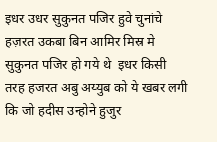इधर उधर सुकुनत पजिर हुवे चुनांचे हज़रत उकबा बिन आमिर मिस्र मे सुकुनत पजिर हो गये थे  इधर किसी तरह हजरत अबु अय्युब को ये खबर लगी कि जो हदीस उन्होने हुजुर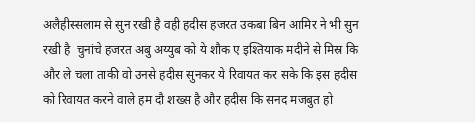अलैहीस्सलाम से सुन रखी है वही हदीस हजरत उकबा बिन आमिर ने भी सुन रखी है  चुनांचे हजरत अबु अय्युब को ये शौक ए इश्तियाक मदीने से मिस्र कि और ले चला ताकी वो उनसे हदीस सुनकर ये रिवायत कर सके कि इस हदीस को रिवायत करने वाले हम दौ शख्स है और हदीस कि सनद मजबुत हो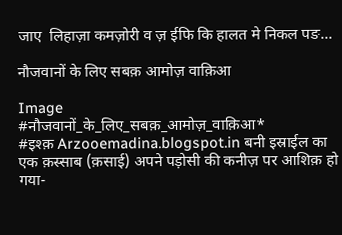जाए  लिहाज़ा कमज़ोरी व ज़ ईफि कि हालत मे निकल पङ...

नौजवानों के लिए सबक़ आमोज़ वाक़िआ

Image
#नौजवानों_के_लिए_सबक़_आमोज़_वाक़िआ*                             #इश्क़ Arzooemadina.blogspot.in बनी इस्राईल का एक क़स्साब (क़साई) अपने पड़ोसी की कनीज़ पर आशिक़ हो गया-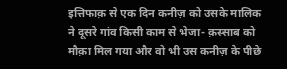इत्तिफाक़ से एक दिन कनीज़ को उसके मालिक ने दूसरे गांव किसी काम से भेजा- क़स्साब को मौक़ा मिल गया और वो भी उस कनीज़ के पीछे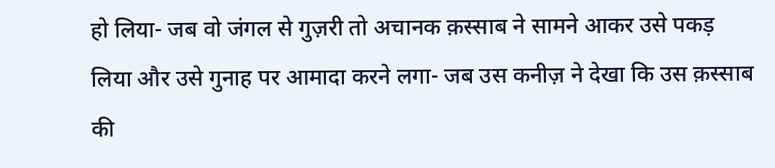हो लिया- जब वो जंगल से गुज़री तो अचानक क़स्साब ने सामने आकर उसे पकड़ लिया और उसे गुनाह पर आमादा करने लगा- जब उस कनीज़ ने देखा कि उस क़स्साब की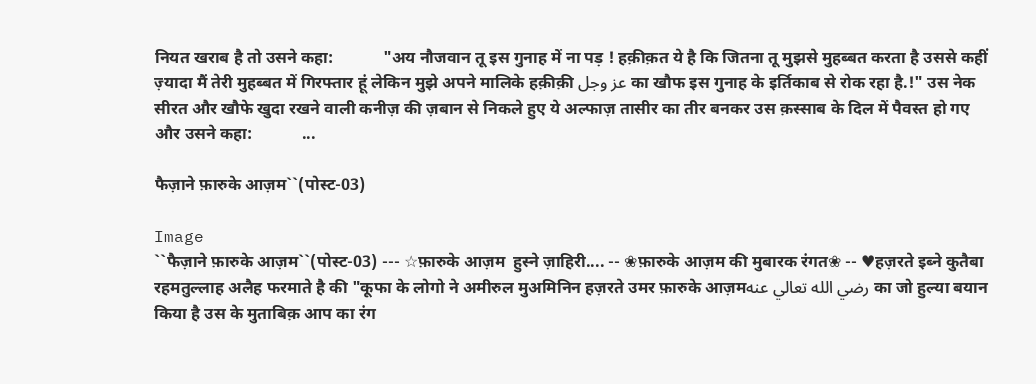नियत खराब है तो उसने कहा:            "अय नौजवान तू इस गुनाह में ना पड़ ! हक़ीक़त ये है कि जितना तू मुझसे मुहब्बत करता है उससे कहीं ज़्यादा मैं तेरी मुहब्बत में गिरफ्तार हूं लेकिन मुझे अपने मालिके हक़ीक़ी عز وجل का खौफ इस गुनाह के इर्तिकाब से रोक रहा है.!" उस नेक सीरत और खौफे खुदा रखने वाली कनीज़ की ज़बान से निकले हुए ये अल्फाज़ तासीर का तीर बनकर उस क़स्साब के दिल में पैवस्त हो गए और उसने कहा:            ...

फैज़ाने फ़ारुके आज़म``(पोस्ट-03)

Image
``फैज़ाने फ़ारुके आज़म``(पोस्ट-03) --- ☆फ़ारुके आज़म  हुस्ने ज़ाहिरी.... -- ❀फ़ारुके आज़म की मुबारक रंगत❀ -- ♥हज़रते इब्ने कुतैबा रहमतुल्लाह अलैह फरमाते है की "कूफा के लोगो ने अमीरुल मुअमिनिन हज़रते उमर फ़ारुके आज़मرضي الله تعالي عنه का जो हुल्या बयान किया है उस के मुताबिक़ आप का रंग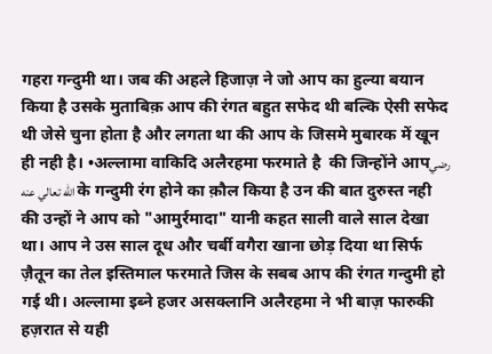गहरा गन्दुमी था। जब की अहले हिजाज़ ने जो आप का हुल्या बयान किया है उसके मुताबिक़ आप की रंगत बहुत सफेद थी बल्कि ऐसी सफेद थी जेसे चुना होता है और लगता था की आप के जिसमे मुबारक में खून ही नही है। •अल्लामा वाकिदि अलैरहमा फरमाते है  की जिन्होंने आपرضي الله تعالي عنه के गन्दुमी रंग होने का क़ौल किया है उन की बात दुरुस्त नही की उन्हों ने आप को "आमुर्रमादा" यानी कहत साली वाले साल देखा था। आप ने उस साल दूध और चर्बी वगैरा खाना छोड़ दिया था सिर्फ ज़ैतून का तेल इस्तिमाल फरमाते जिस के सबब आप की रंगत गन्दुमी हो गई थी। अल्लामा इब्ने हजर असक्लानि अलैरहमा ने भी बाज़ फारुकी हज़रात से यही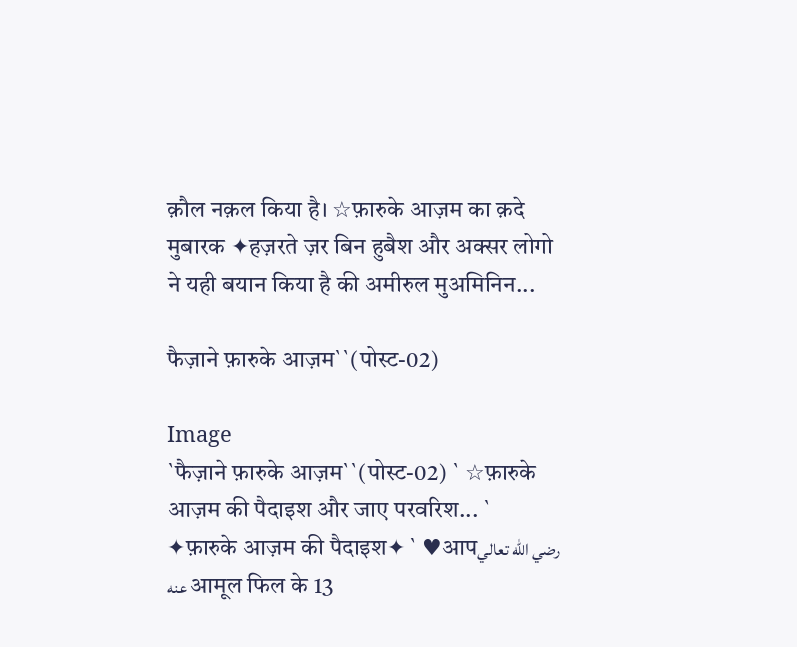क़ौल नक़ल किया है। ☆फ़ारुके आज़म का क़दे मुबारक ✦हज़रते ज़र बिन हुबैश और अक्सर लोगो ने यही बयान किया है की अमीरुल मुअमिनिन...

फैज़ाने फ़ारुके आज़म``(पोस्ट-02)

Image
`फैज़ाने फ़ारुके आज़म``(पोस्ट-02) ` ☆फ़ारुके आज़म की पैदाइश और जाए परवरिश... ` ✦फ़ारुके आज़म की पैदाइश✦ ` ♥आपرضي الله تعالي عنه आमूल फिल के 13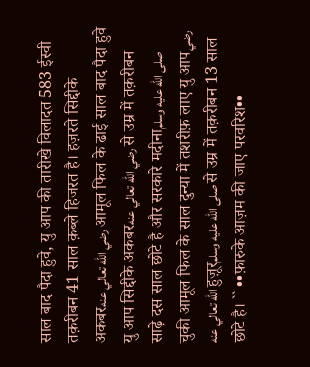साल बाद पैदा हुवे, यु आप की तारीखे विलादत 583 ईस्वी तक़रीबन 41 साल क़ब्ले हिजरत है। हज़रते सिद्दीके अकबरرضي الله تعالي عنه आमूल फिल के ढाई साल बाद पैदा हुवे यु आप सिद्दीके अकबरرضي الله تعالي عنه से उम्र में तक़रीबन साढ़े दस साल छोटे है और सरकारे मदीनाصلى الله عليه وسلم चुकी आमूल फिल के साल दुन्या में तशरीफ़ लाए यु आपرضي الله تعالي عنه हुज़ूरصلى الله عليه وسلم से उम्र में तक़रीबन 13 साल छोटे है। `` ••फ़ारुके आज़म की जाए परवरिश••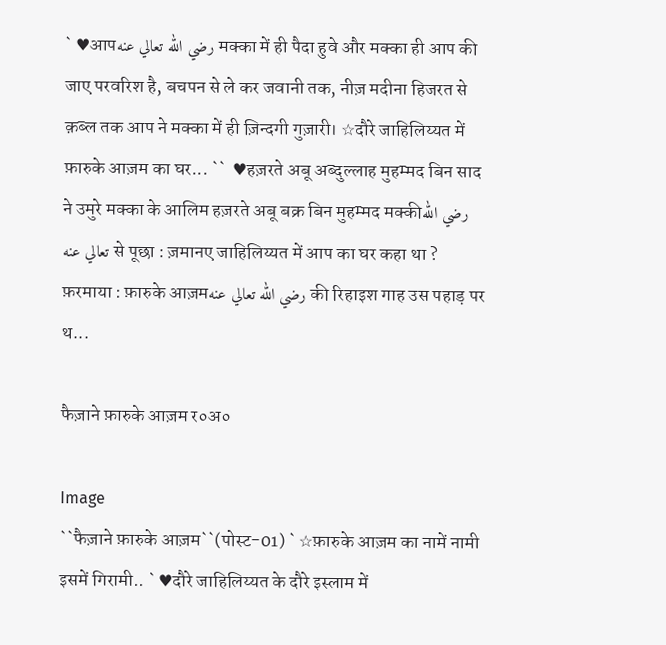` ♥आपرضي الله تعالي عنه मक्का में ही पैदा हुवे और मक्का ही आप की जाए परवरिश है, बचपन से ले कर जवानी तक, नीज़ मदीना हिजरत से क़ब्ल तक आप ने मक्का में ही ज़िन्दगी गुज़ारी। ☆दौरे जाहिलिय्यत में फ़ारुके आज़म का घर... ``  ♥हज़रते अबू अब्दुल्लाह मुहम्मद बिन साद ने उमुरे मक्का के आलिम हज़रते अबू बक्र बिन मुहम्मद मक्कीرضي الله تعالي عنه से पूछा : ज़मानए जाहिलिय्यत में आप का घर कहा था ? फ़रमाया : फ़ारुके आज़मرضي الله تعالي عنه की रिहाइश गाह उस पहाड़ पर थ...

फैज़ाने फ़ारुके आज़म र०अ०

Image
``फैज़ाने फ़ारुके आज़म``(पोस्ट-01) ` ☆फ़ारुके आज़म का नामें नामी इसमें गिरामी.. ` ♥दौरे जाहिलिय्यत के दौरे इस्लाम में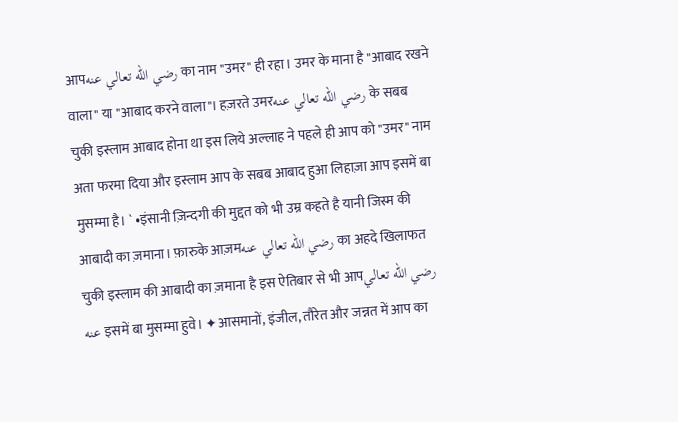आपرضي الله تعالي عنه का नाम "उमर" ही रहा। उमर के माना है "आबाद रखने वाला" या "आबाद करने वाला"। हज़रते उमरرضي الله تعالي عنه के सबब चुकी इस्लाम आबाद होना था इस लिये अल्लाह ने पहले ही आप को "उमर" नाम अता फरमा दिया और इस्लाम आप के सबब आबाद हुआ लिहाज़ा आप इसमें बा मुसम्मा है। ` •इंसानी ज़िन्दगी की मुद्दत को भी उम्र कहते है यानी जिस्म की आबादी का ज़माना। फ़ारुके आज़मرضي الله تعالي عنه का अहदे खिलाफत चुकी इस्लाम की आबादी का ज़माना है इस ऐतिबार से भी आपرضي الله تعالي عنه इसमें बा मुसम्मा हुवे। ✦आसमानों, इंजील, तौरेत और जन्नत में आप का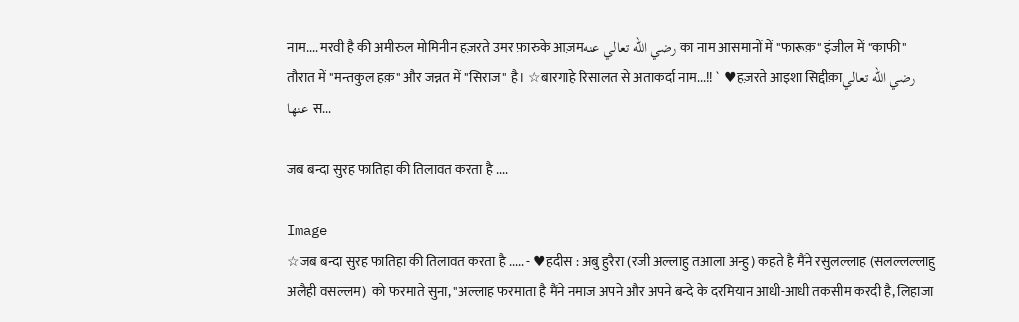नाम.... मरवी है की अमीरुल मोमिनीन हज़रते उमर फ़ारुके आज़मرضي الله تعالي عنه का नाम आसमानों में "फारूक़" इंजील में "काफी" तौरात में "मन्तकुल हक़" और जन्नत में "सिराज" है। ☆बारगाहे रिसालत से अताकर्दा नाम...!! `  ♥हज़रते आइशा सिद्दीक़ाرضي الله تعالي عنها स...

जब बन्दा सुरह फातिहा की तिलावत करता है ....

Image
☆जब बन्दा सुरह फातिहा की तिलावत करता है ..... - ♥हदीस : अबु हुरैरा (रजी अल्लाहु तआला अन्हु) कहते है मैंने रसुलल्लाह (सलल्लल्लाहु अलैही वसल्लम)  को फरमाते सुना, "अल्लाह फरमाता है मैंने नमाज अपने और अपने बन्दे के दरमियान आधी-आधी तकसीम करदी है, लिहाजा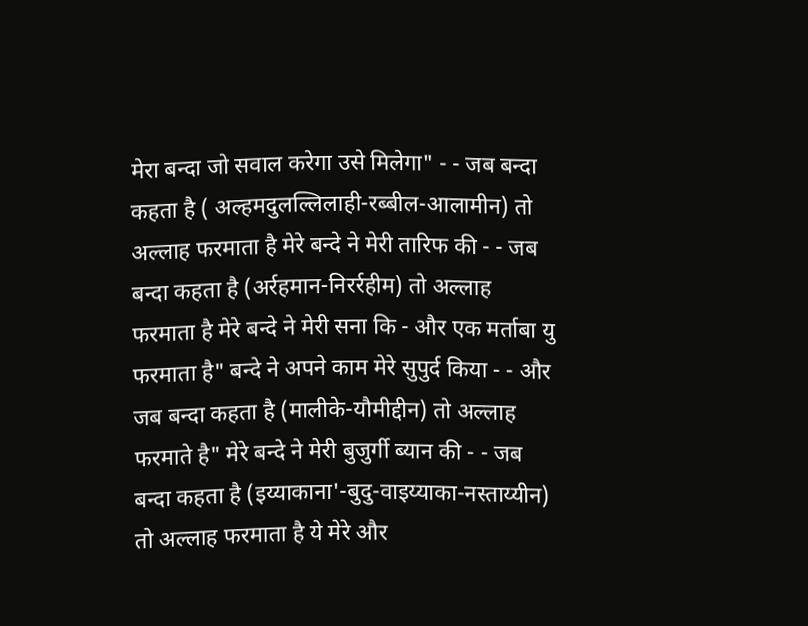मेरा बन्दा जो सवाल करेगा उसे मिलेगा" - - जब बन्दा कहता है ( अल्हमदुलल्लिलाही-रब्बील-आलामीन) तो अल्लाह फरमाता है मेरे बन्दे ने मेरी तारिफ की - - जब बन्दा कहता है (अर्रहमान-निरर्रहीम) तो अल्लाह फरमाता है मेरे बन्दे ने मेरी सना कि - और एक मर्ताबा यु फरमाता है" बन्दे ने अपने काम मेरे सुपुर्द किया - - और जब बन्दा कहता है (मालीके-यौमीद्दीन) तो अल्लाह फरमाते है" मेरे बन्दे ने मेरी बुजुर्गी ब्यान की - - जब बन्दा कहता है (इय्याकाना'-बुदु-वाइय्याका-नस्ताय्यीन) तो अल्लाह फरमाता है ये मेरे और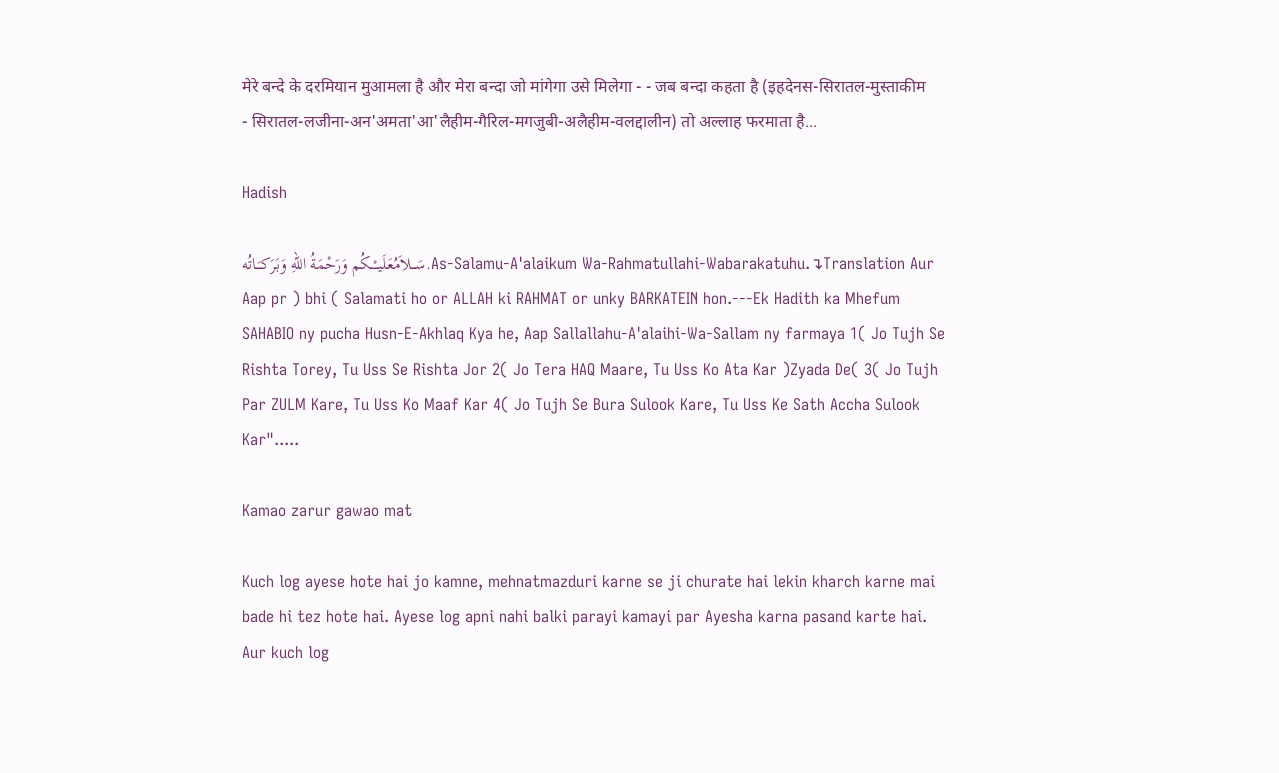मेरे बन्दे के दरमियान मुआमला है और मेरा बन्दा जो मांगेगा उसे मिलेगा - - जब बन्दा कहता है (इहदेनस-सिरातल-मुस्ताकीम - सिरातल-लजीना-अन'अमता'आ'लैहीम-गैरिल-मगजुबी-अलैहीम-वलद्दालीन) तो अल्लाह फरमाता है...

Hadish

سَـــلاَمُعَلَيــْــكُم وَرَحْمَةُ اللهِ وَبَرَكـَـاتُه.As-Salamu-A'alaikum Wa-Rahmatullahi-Wabarakatuhu.↴Translation Aur Aap pr ) bhi ( Salamati ho or ALLAH ki RAHMAT or unky BARKATEIN hon.---Ek Hadith ka Mhefum SAHABIO ny pucha Husn-E-Akhlaq Kya he, Aap Sallallahu-A'alaihi-Wa-Sallam ny farmaya 1( Jo Tujh Se Rishta Torey, Tu Uss Se Rishta Jor 2( Jo Tera HAQ Maare, Tu Uss Ko Ata Kar )Zyada De( 3( Jo Tujh Par ZULM Kare, Tu Uss Ko Maaf Kar 4( Jo Tujh Se Bura Sulook Kare, Tu Uss Ke Sath Accha Sulook Kar".....

Kamao zarur gawao mat

Kuch log ayese hote hai jo kamne, mehnatmazduri karne se ji churate hai lekin kharch karne mai bade hi tez hote hai. Ayese log apni nahi balki parayi kamayi par Ayesha karna pasand karte hai. Aur kuch log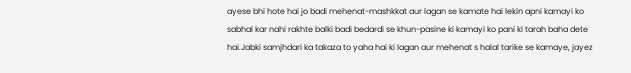ayese bhi hote hai jo badi mehenat-mashkkat aur lagan se kamate hai lekin apni kamayi ko sabhal kar nahi rakhte balki badi bedardi se khun-pasine ki kamayi ko pani ki tarah baha dete hai.Jabki samjhdari ka takaza to yaha hai ki lagan aur mehenat s halal tarike se kamaye, jayez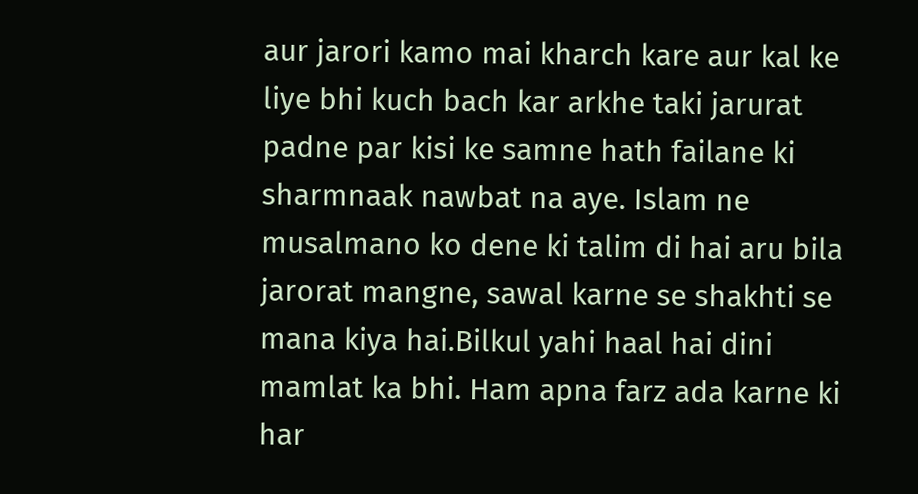aur jarori kamo mai kharch kare aur kal ke liye bhi kuch bach kar arkhe taki jarurat padne par kisi ke samne hath failane ki sharmnaak nawbat na aye. Islam ne musalmano ko dene ki talim di hai aru bila jarorat mangne, sawal karne se shakhti se mana kiya hai.Bilkul yahi haal hai dini mamlat ka bhi. Ham apna farz ada karne ki har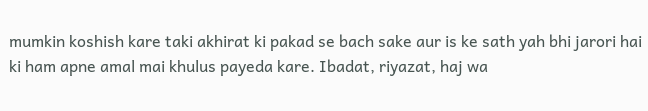mumkin koshish kare taki akhirat ki pakad se bach sake aur is ke sath yah bhi jarori hai ki ham apne amal mai khulus payeda kare. Ibadat, riyazat, haj wa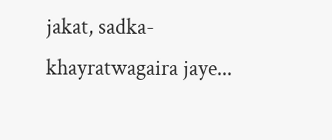jakat, sadka-khayratwagaira jaye...